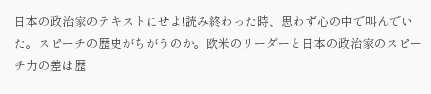日本の政治家のテキストにせよ!読み終わった時、思わず心の中で叫んでいた。スピーチの歴史がちがうのか。欧米のリーダーと日本の政治家のスピーチ力の差は歴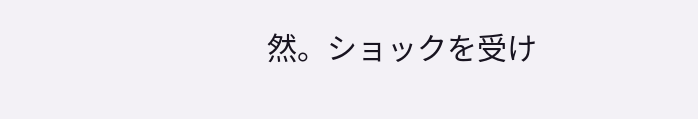然。ショックを受け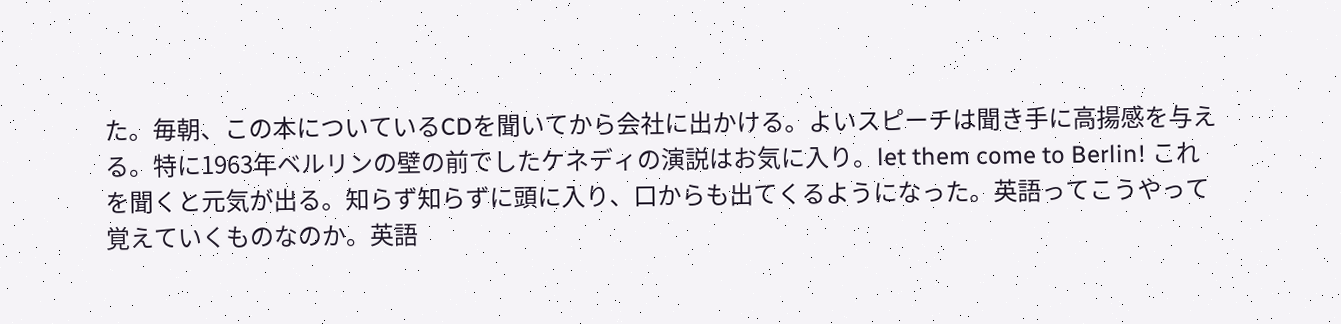た。毎朝、この本についているCDを聞いてから会社に出かける。よいスピーチは聞き手に高揚感を与える。特に1963年ベルリンの壁の前でしたケネディの演説はお気に入り。let them come to Berlin! これを聞くと元気が出る。知らず知らずに頭に入り、口からも出てくるようになった。英語ってこうやって覚えていくものなのか。英語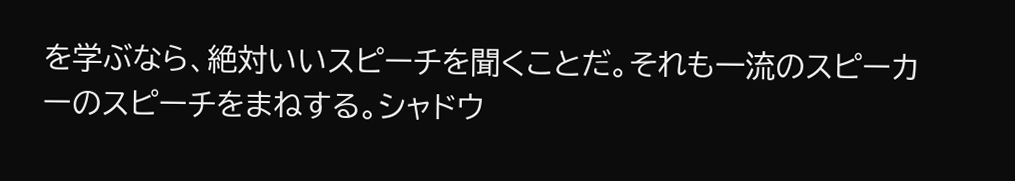を学ぶなら、絶対いいスピーチを聞くことだ。それも一流のスピーカーのスピーチをまねする。シャドウ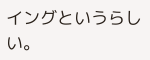イングというらしい。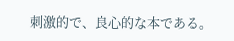刺激的で、良心的な本である。